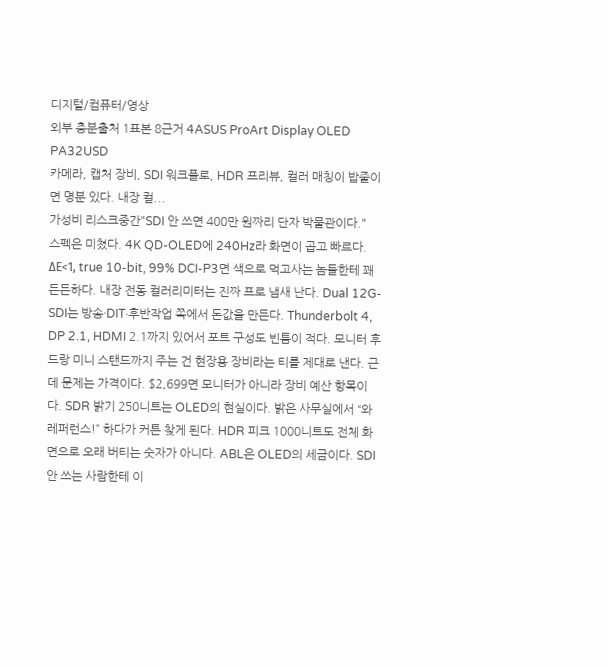디지털/컴퓨터/영상
외부 충분출처 1표본 8근거 4ASUS ProArt Display OLED PA32USD
카메라, 캡처 장비, SDI 워크플로, HDR 프리뷰, 컬러 매칭이 밥줄이면 명분 있다. 내장 컬...
가성비 리스크중간"SDI 안 쓰면 400만 원짜리 단자 박물관이다."
스펙은 미쳤다. 4K QD-OLED에 240Hz라 화면이 곱고 빠르다. ΔE<1, true 10-bit, 99% DCI-P3면 색으로 먹고사는 놈들한테 꽤 든든하다. 내장 전동 컬러리미터는 진짜 프로 냄새 난다. Dual 12G-SDI는 방송·DIT·후반작업 쪽에서 돈값을 만든다. Thunderbolt 4, DP 2.1, HDMI 2.1까지 있어서 포트 구성도 빈틈이 적다. 모니터 후드랑 미니 스탠드까지 주는 건 현장용 장비라는 티를 제대로 낸다. 근데 문제는 가격이다. $2,699면 모니터가 아니라 장비 예산 항목이다. SDR 밝기 250니트는 OLED의 현실이다. 밝은 사무실에서 “와 레퍼런스!” 하다가 커튼 찾게 된다. HDR 피크 1000니트도 전체 화면으로 오래 버티는 숫자가 아니다. ABL은 OLED의 세금이다. SDI 안 쓰는 사람한테 이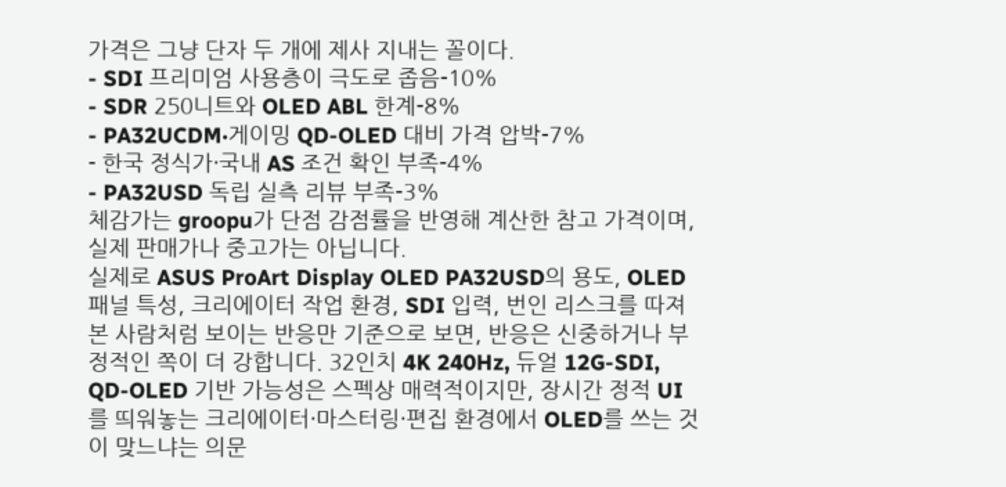가격은 그냥 단자 두 개에 제사 지내는 꼴이다.
- SDI 프리미엄 사용층이 극도로 좁음-10%
- SDR 250니트와 OLED ABL 한계-8%
- PA32UCDM·게이밍 QD-OLED 대비 가격 압박-7%
- 한국 정식가·국내 AS 조건 확인 부족-4%
- PA32USD 독립 실측 리뷰 부족-3%
체감가는 groopu가 단점 감점률을 반영해 계산한 참고 가격이며, 실제 판매가나 중고가는 아닙니다.
실제로 ASUS ProArt Display OLED PA32USD의 용도, OLED 패널 특성, 크리에이터 작업 환경, SDI 입력, 번인 리스크를 따져본 사람처럼 보이는 반응만 기준으로 보면, 반응은 신중하거나 부정적인 쪽이 더 강합니다. 32인치 4K 240Hz, 듀얼 12G-SDI, QD-OLED 기반 가능성은 스펙상 매력적이지만, 장시간 정적 UI를 띄워놓는 크리에이터·마스터링·편집 환경에서 OLED를 쓰는 것이 맞느냐는 의문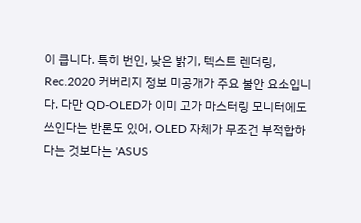이 큽니다. 특히 번인, 낮은 밝기, 텍스트 렌더링, Rec.2020 커버리지 정보 미공개가 주요 불안 요소입니다. 다만 QD-OLED가 이미 고가 마스터링 모니터에도 쓰인다는 반론도 있어, OLED 자체가 무조건 부적합하다는 것보다는 'ASUS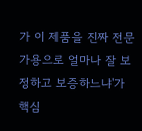가 이 제품을 진짜 전문가용으로 얼마나 잘 보정하고 보증하느냐'가 핵심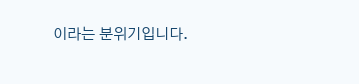이라는 분위기입니다.